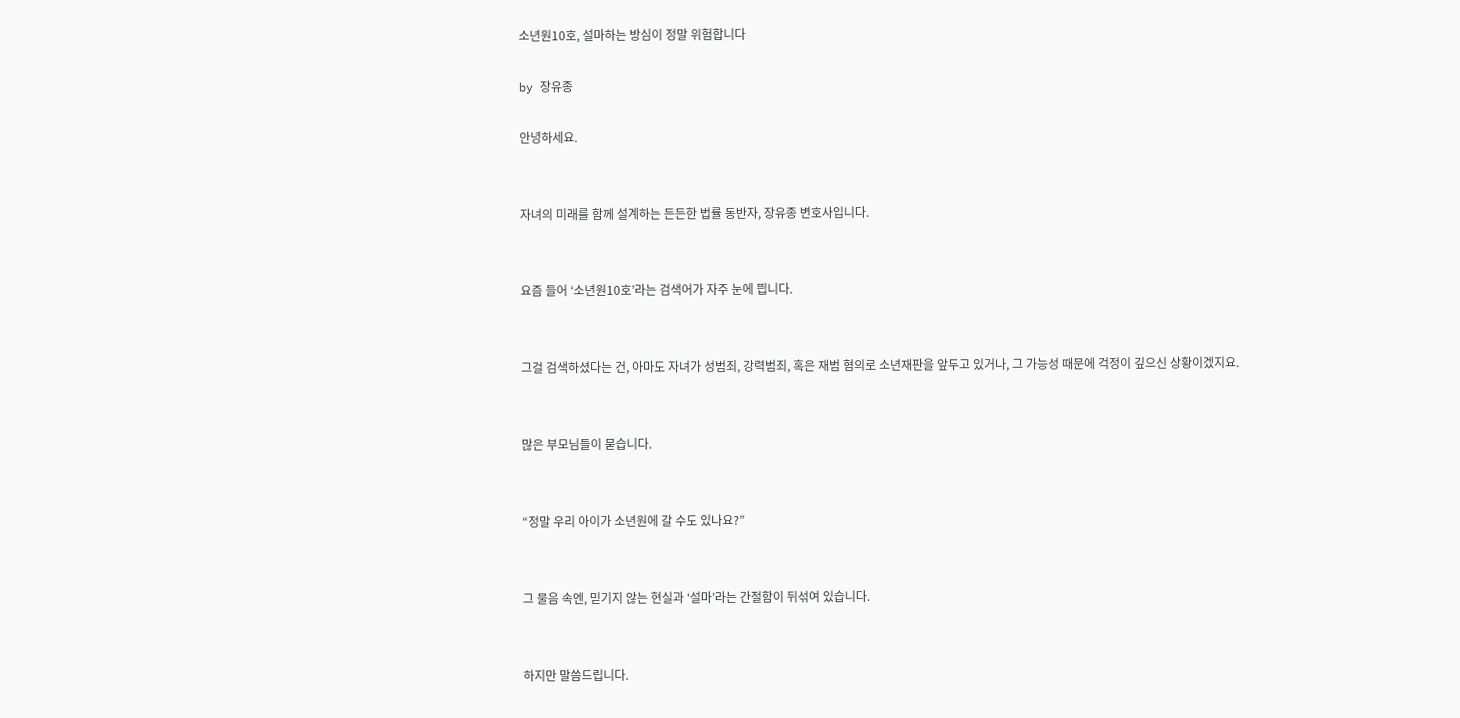소년원10호, 설마하는 방심이 정말 위험합니다

by 장유종

안녕하세요.


자녀의 미래를 함께 설계하는 든든한 법률 동반자, 장유종 변호사입니다.


요즘 들어 ‘소년원10호’라는 검색어가 자주 눈에 띕니다.


그걸 검색하셨다는 건, 아마도 자녀가 성범죄, 강력범죄, 혹은 재범 혐의로 소년재판을 앞두고 있거나, 그 가능성 때문에 걱정이 깊으신 상황이겠지요.


많은 부모님들이 묻습니다.


“정말 우리 아이가 소년원에 갈 수도 있나요?”


그 물음 속엔, 믿기지 않는 현실과 ‘설마’라는 간절함이 뒤섞여 있습니다.


하지만 말씀드립니다.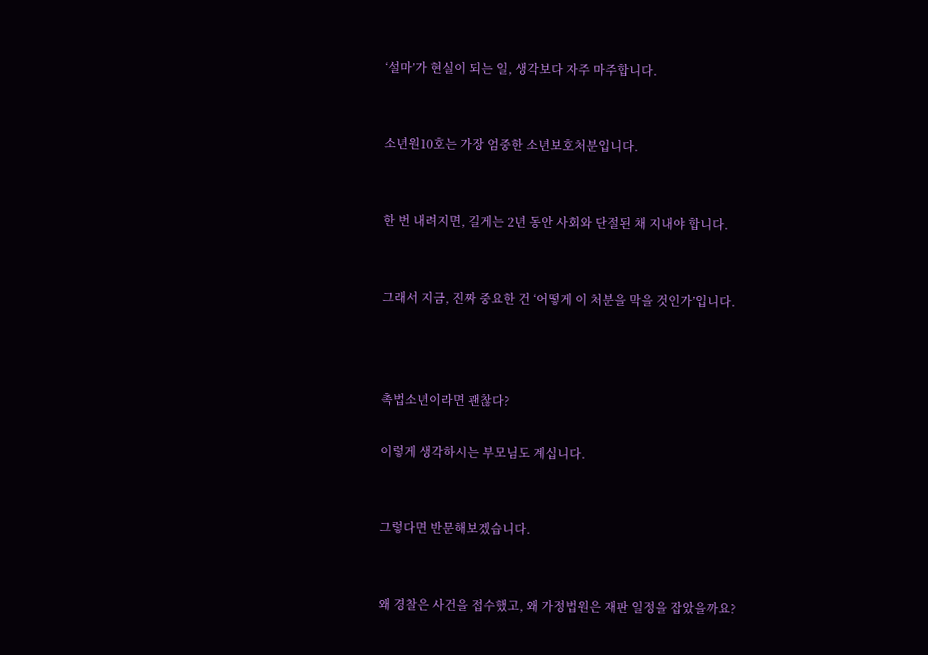‘설마’가 현실이 되는 일, 생각보다 자주 마주합니다.


소년원10호는 가장 엄중한 소년보호처분입니다.


한 번 내려지면, 길게는 2년 동안 사회와 단절된 채 지내야 합니다.


그래서 지금, 진짜 중요한 건 ‘어떻게 이 처분을 막을 것인가’입니다.



촉법소년이라면 괜찮다?

이렇게 생각하시는 부모님도 계십니다.


그렇다면 반문해보겠습니다.


왜 경찰은 사건을 접수했고, 왜 가정법원은 재판 일정을 잡았을까요?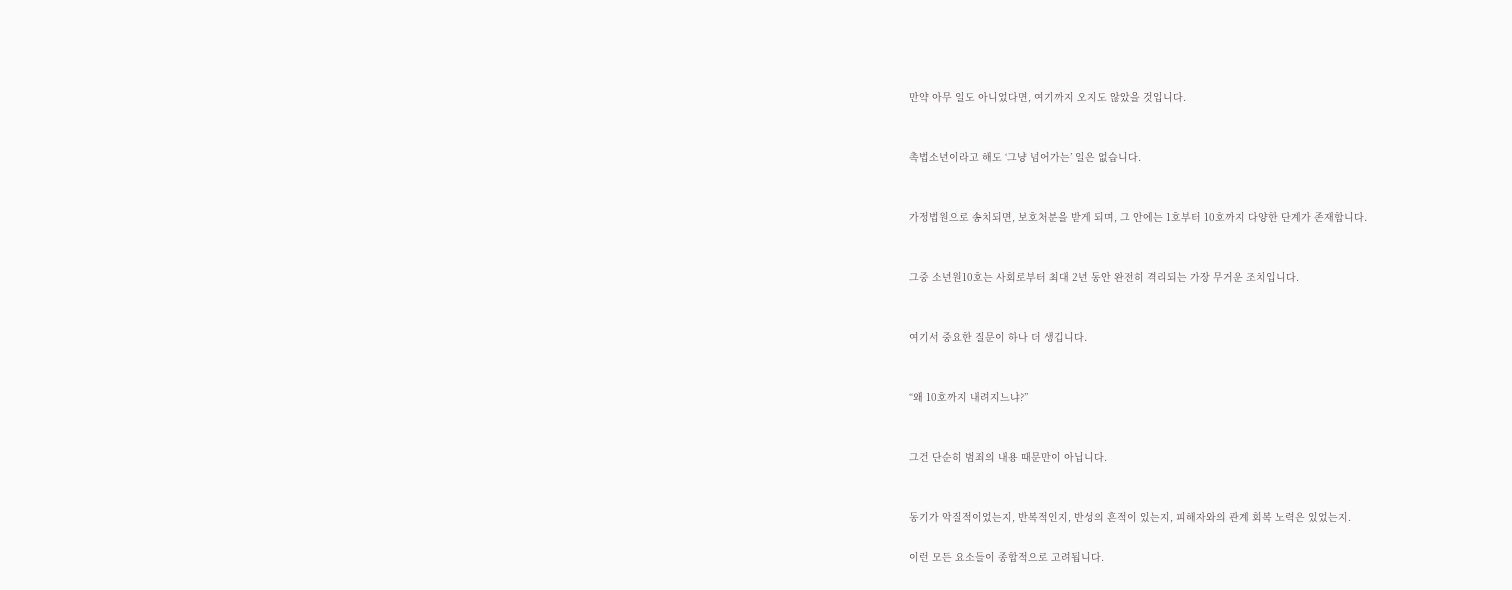만약 아무 일도 아니었다면, 여기까지 오지도 않았을 것입니다.


촉법소년이라고 해도 ‘그냥 넘어가는’ 일은 없습니다.


가정법원으로 송치되면, 보호처분을 받게 되며, 그 안에는 1호부터 10호까지 다양한 단계가 존재합니다.


그중 소년원10호는 사회로부터 최대 2년 동안 완전히 격리되는 가장 무거운 조치입니다.


여기서 중요한 질문이 하나 더 생깁니다.


“왜 10호까지 내려지느냐?”


그건 단순히 범죄의 내용 때문만이 아닙니다.


동기가 악질적이었는지, 반복적인지, 반성의 흔적이 있는지, 피해자와의 관계 회복 노력은 있었는지.

이런 모든 요소들이 종합적으로 고려됩니다.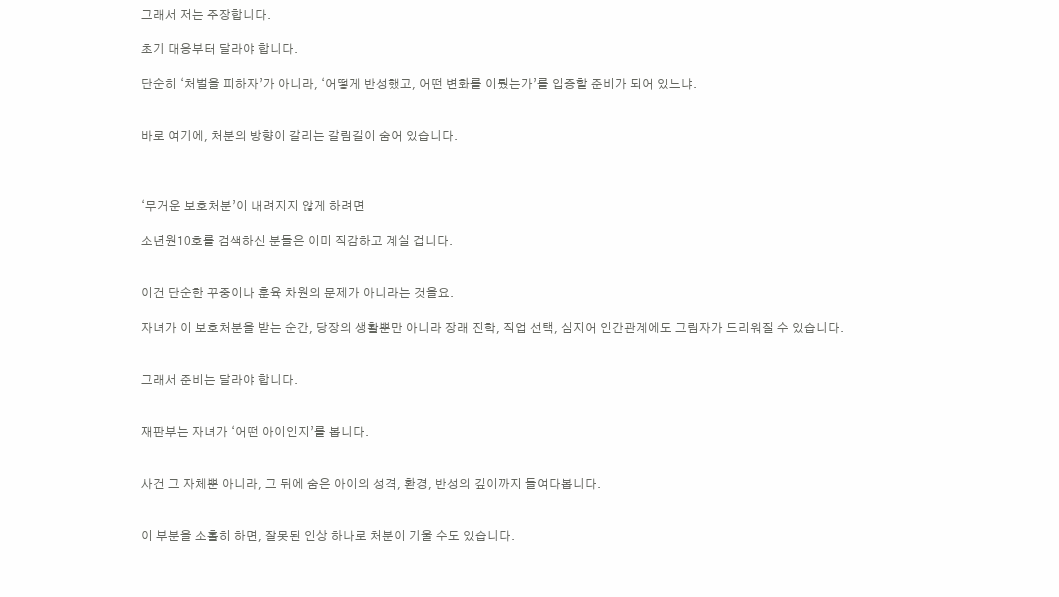그래서 저는 주장합니다.

초기 대응부터 달라야 합니다.

단순히 ‘처벌을 피하자’가 아니라, ‘어떻게 반성했고, 어떤 변화를 이뤘는가’를 입증할 준비가 되어 있느냐.


바로 여기에, 처분의 방향이 갈리는 갈림길이 숨어 있습니다.



‘무거운 보호처분’이 내려지지 않게 하려면

소년원10호를 검색하신 분들은 이미 직감하고 계실 겁니다.


이건 단순한 꾸중이나 훈육 차원의 문제가 아니라는 것을요.

자녀가 이 보호처분을 받는 순간, 당장의 생활뿐만 아니라 장래 진학, 직업 선택, 심지어 인간관계에도 그림자가 드리워질 수 있습니다.


그래서 준비는 달라야 합니다.


재판부는 자녀가 ‘어떤 아이인지’를 봅니다.


사건 그 자체뿐 아니라, 그 뒤에 숨은 아이의 성격, 환경, 반성의 깊이까지 들여다봅니다.


이 부분을 소홀히 하면, 잘못된 인상 하나로 처분이 기울 수도 있습니다.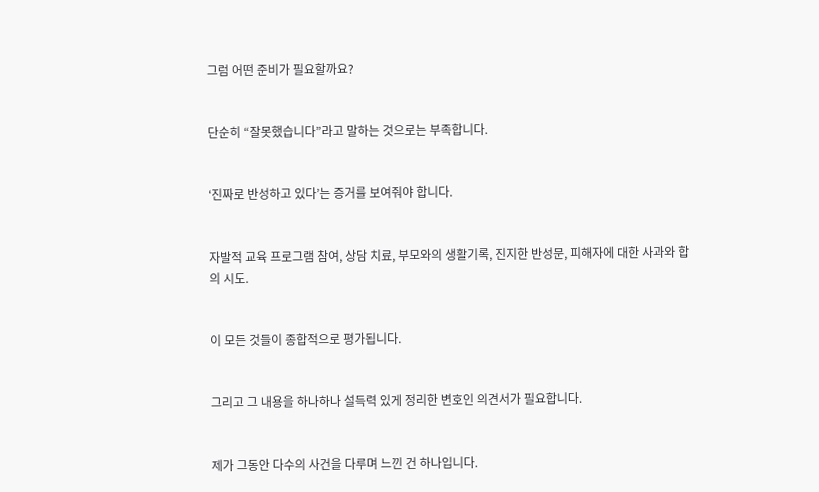그럼 어떤 준비가 필요할까요?


단순히 “잘못했습니다”라고 말하는 것으로는 부족합니다.


‘진짜로 반성하고 있다’는 증거를 보여줘야 합니다.


자발적 교육 프로그램 참여, 상담 치료, 부모와의 생활기록, 진지한 반성문, 피해자에 대한 사과와 합의 시도.


이 모든 것들이 종합적으로 평가됩니다.


그리고 그 내용을 하나하나 설득력 있게 정리한 변호인 의견서가 필요합니다.


제가 그동안 다수의 사건을 다루며 느낀 건 하나입니다.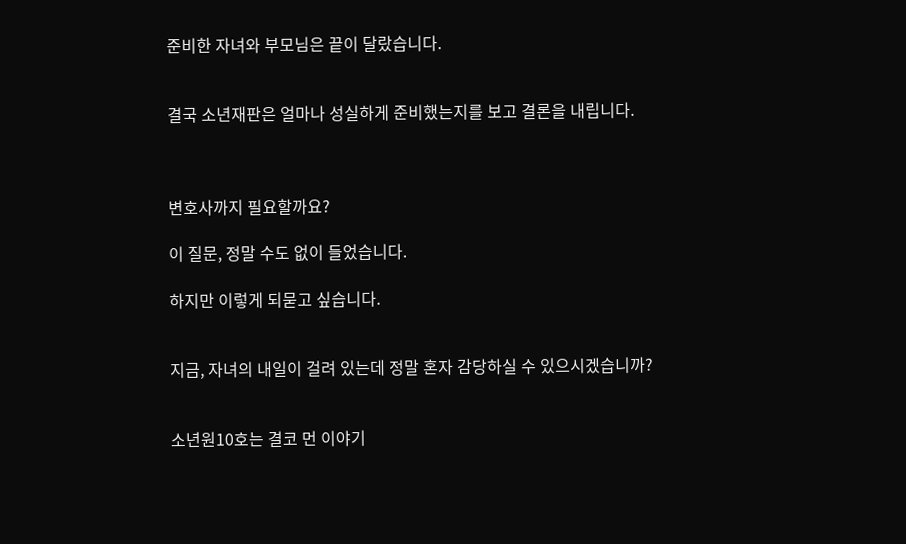준비한 자녀와 부모님은 끝이 달랐습니다.


결국 소년재판은 얼마나 성실하게 준비했는지를 보고 결론을 내립니다.



변호사까지 필요할까요?

이 질문, 정말 수도 없이 들었습니다.

하지만 이렇게 되묻고 싶습니다.


지금, 자녀의 내일이 걸려 있는데 정말 혼자 감당하실 수 있으시겠습니까?


소년원10호는 결코 먼 이야기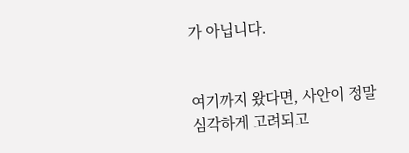가 아닙니다.


여기까지 왔다면, 사안이 정말 심각하게 고려되고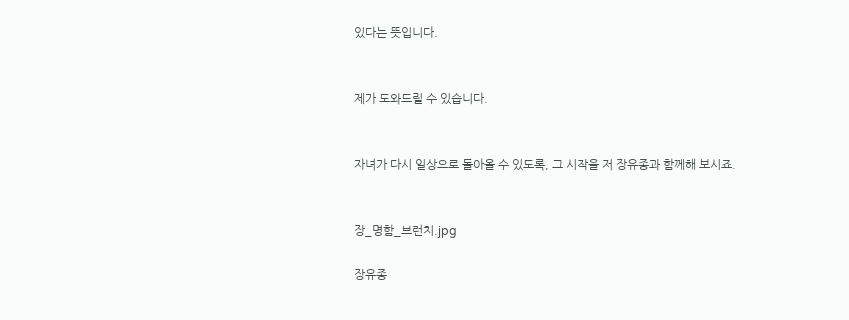있다는 뜻입니다.


제가 도와드릴 수 있습니다.


자녀가 다시 일상으로 돌아올 수 있도록, 그 시작을 저 장유종과 함께해 보시죠.


장_명함_브런치.jpg

장유종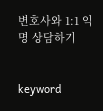변호사와 1:1 익명 상담하기


keyword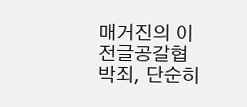매거진의 이전글공갈협박죄, 단순히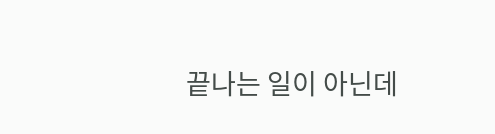끝나는 일이 아닌데